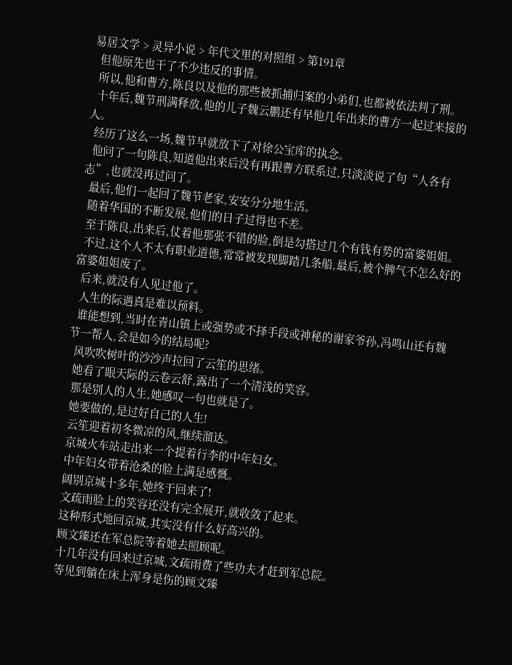易居文学 > 灵异小说 > 年代文里的对照组 > 第191章
  但他原先也干了不少违反的事情。
  所以,他和曹方,陈良以及他的那些被抓捕归案的小弟们,也都被依法判了刑。
  十年后,魏节刑满释放,他的儿子魏云鹏还有早他几年出来的曹方一起过来接的人。
  经历了这么一场,魏节早就放下了对徐公宝库的执念。
  他问了一句陈良,知道他出来后没有再跟曹方联系过,只淡淡说了句“人各有志”,也就没再过问了。
  最后,他们一起回了魏节老家,安安分分地生活。
  随着华国的不断发展,他们的日子过得也不差。
  至于陈良,出来后,仗着他那张不错的脸,倒是勾搭过几个有钱有势的富婆姐姐。
  不过,这个人不太有职业道德,常常被发现脚踏几条船,最后,被个脾气不怎么好的富婆姐姐废了。
  后来,就没有人见过他了。
  人生的际遇真是难以预料。
  谁能想到,当时在青山镇上或强势或不择手段或神秘的谢家爷孙,冯鸣山还有魏节一帮人,会是如今的结局呢?
  风吹吹树叶的沙沙声拉回了云笙的思绪。
  她看了眼天际的云卷云舒,露出了一个清浅的笑容。
  那是别人的人生,她感叹一句也就是了。
  她要做的,是过好自己的人生!
  云笙迎着初冬微凉的风,继续溜达。
  京城火车站走出来一个提着行李的中年妇女。
  中年妇女带着沧桑的脸上满是感慨。
  阔别京城十多年,她终于回来了!
  文疏雨脸上的笑容还没有完全展开,就收敛了起来。
  这种形式地回京城,其实没有什么好高兴的。
  顾文臻还在军总院等着她去照顾呢。
  十几年没有回来过京城,文疏雨费了些功夫才赶到军总院。
  等见到躺在床上浑身是伤的顾文臻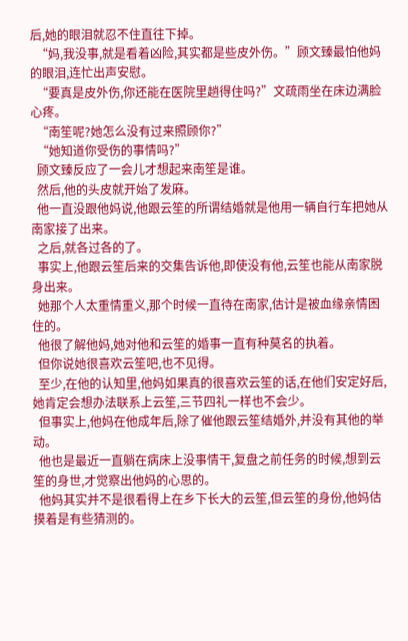后,她的眼泪就忍不住直往下掉。
  “妈,我没事,就是看着凶险,其实都是些皮外伤。”顾文臻最怕他妈的眼泪,连忙出声安慰。
  “要真是皮外伤,你还能在医院里趟得住吗?”文疏雨坐在床边满脸心疼。
  “南笙呢?她怎么没有过来照顾你?”
  “她知道你受伤的事情吗?”
  顾文臻反应了一会儿才想起来南笙是谁。
  然后,他的头皮就开始了发麻。
  他一直没跟他妈说,他跟云笙的所谓结婚就是他用一辆自行车把她从南家接了出来。
  之后,就各过各的了。
  事实上,他跟云笙后来的交集告诉他,即使没有他,云笙也能从南家脱身出来。
  她那个人太重情重义,那个时候一直待在南家,估计是被血缘亲情困住的。
  他很了解他妈,她对他和云笙的婚事一直有种莫名的执着。
  但你说她很喜欢云笙吧,也不见得。
  至少,在他的认知里,他妈如果真的很喜欢云笙的话,在他们安定好后,她肯定会想办法联系上云笙,三节四礼一样也不会少。
  但事实上,他妈在他成年后,除了催他跟云笙结婚外,并没有其他的举动。
  他也是最近一直躺在病床上没事情干,复盘之前任务的时候,想到云笙的身世,才觉察出他妈的心思的。
  他妈其实并不是很看得上在乡下长大的云笙,但云笙的身份,他妈估摸着是有些猜测的。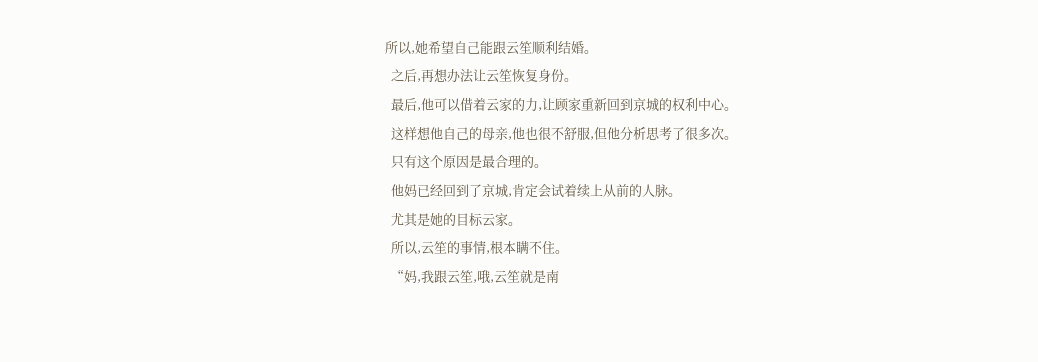所以,她希望自己能跟云笙顺利结婚。
  之后,再想办法让云笙恢复身份。
  最后,他可以借着云家的力,让顾家重新回到京城的权利中心。
  这样想他自己的母亲,他也很不舒服,但他分析思考了很多次。
  只有这个原因是最合理的。
  他妈已经回到了京城,肯定会试着续上从前的人脉。
  尤其是她的目标云家。
  所以,云笙的事情,根本瞒不住。
  “妈,我跟云笙,哦,云笙就是南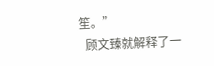笙。”
  顾文臻就解释了一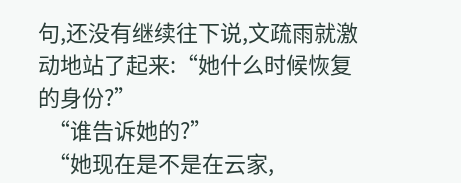句,还没有继续往下说,文疏雨就激动地站了起来:“她什么时候恢复的身份?”
  “谁告诉她的?”
  “她现在是不是在云家,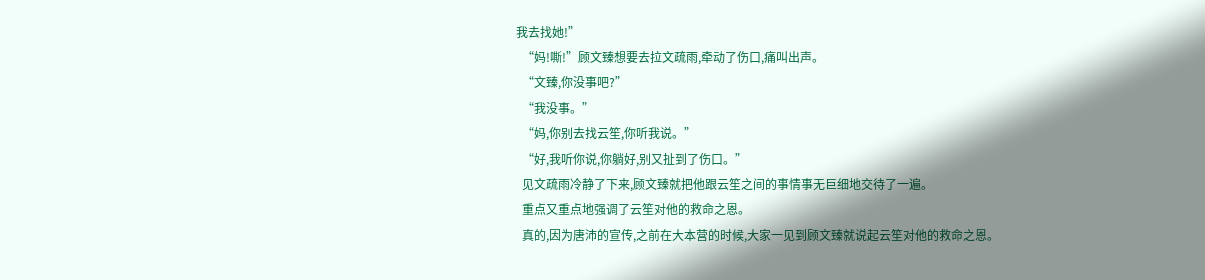我去找她!”
  “妈!嘶!”顾文臻想要去拉文疏雨,牵动了伤口,痛叫出声。
  “文臻,你没事吧?”
  “我没事。”
  “妈,你别去找云笙,你听我说。”
  “好,我听你说,你躺好,别又扯到了伤口。”
  见文疏雨冷静了下来,顾文臻就把他跟云笙之间的事情事无巨细地交待了一遍。
  重点又重点地强调了云笙对他的救命之恩。
  真的,因为唐沛的宣传,之前在大本营的时候,大家一见到顾文臻就说起云笙对他的救命之恩。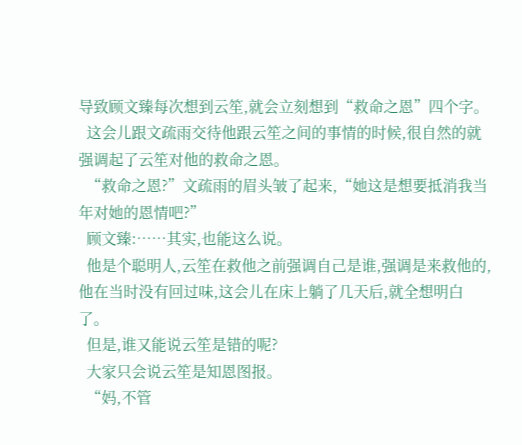导致顾文臻每次想到云笙,就会立刻想到“救命之恩”四个字。
  这会儿跟文疏雨交待他跟云笙之间的事情的时候,很自然的就强调起了云笙对他的救命之恩。
  “救命之恩?”文疏雨的眉头皱了起来,“她这是想要抵消我当年对她的恩情吧?”
  顾文臻:……其实,也能这么说。
  他是个聪明人,云笙在救他之前强调自己是谁,强调是来救他的,他在当时没有回过味,这会儿在床上躺了几天后,就全想明白了。
  但是,谁又能说云笙是错的呢?
  大家只会说云笙是知恩图报。
  “妈,不管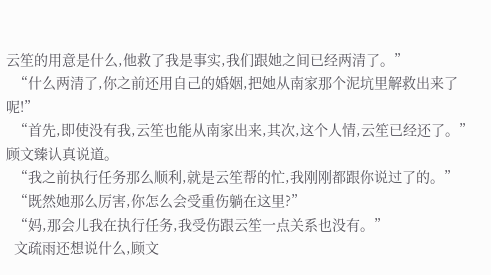云笙的用意是什么,他救了我是事实,我们跟她之间已经两清了。”
  “什么两清了,你之前还用自己的婚姻,把她从南家那个泥坑里解救出来了呢!”
  “首先,即使没有我,云笙也能从南家出来,其次,这个人情,云笙已经还了。”顾文臻认真说道。
  “我之前执行任务那么顺利,就是云笙帮的忙,我刚刚都跟你说过了的。”
  “既然她那么厉害,你怎么会受重伤躺在这里?”
  “妈,那会儿我在执行任务,我受伤跟云笙一点关系也没有。”
  文疏雨还想说什么,顾文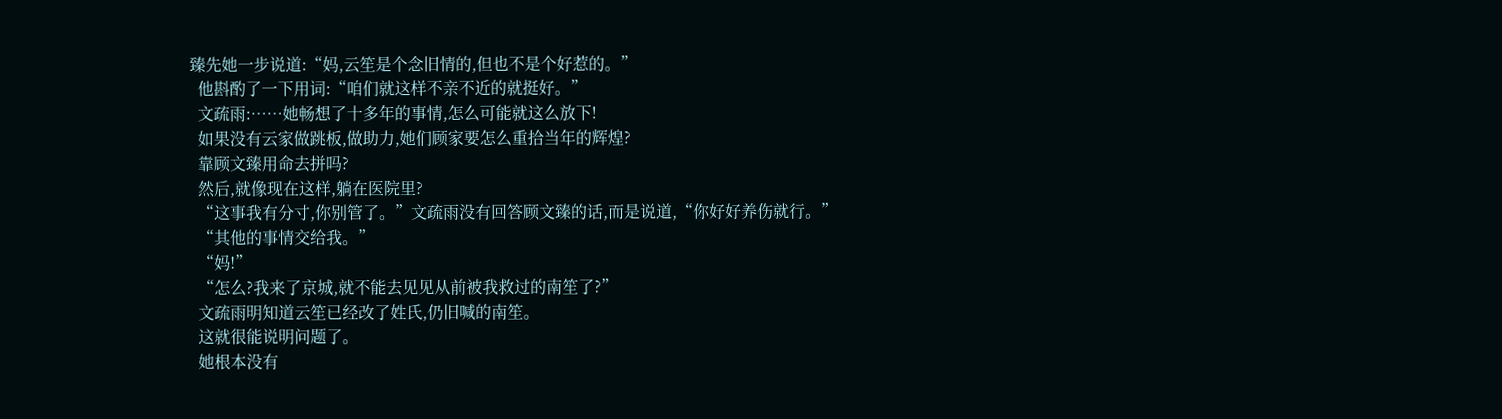臻先她一步说道:“妈,云笙是个念旧情的,但也不是个好惹的。”
  他斟酌了一下用词:“咱们就这样不亲不近的就挺好。”
  文疏雨:……她畅想了十多年的事情,怎么可能就这么放下!
  如果没有云家做跳板,做助力,她们顾家要怎么重拾当年的辉煌?
  靠顾文臻用命去拼吗?
  然后,就像现在这样,躺在医院里?
  “这事我有分寸,你别管了。”文疏雨没有回答顾文臻的话,而是说道,“你好好养伤就行。”
  “其他的事情交给我。”
  “妈!”
  “怎么?我来了京城,就不能去见见从前被我救过的南笙了?”
  文疏雨明知道云笙已经改了姓氏,仍旧喊的南笙。
  这就很能说明问题了。
  她根本没有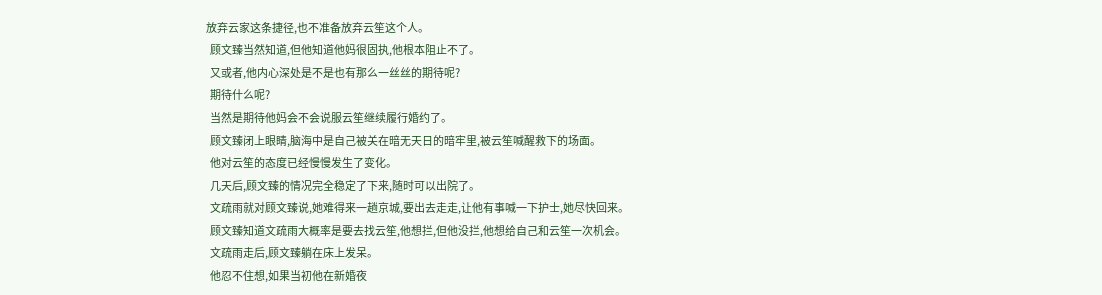放弃云家这条捷径,也不准备放弃云笙这个人。
  顾文臻当然知道,但他知道他妈很固执,他根本阻止不了。
  又或者,他内心深处是不是也有那么一丝丝的期待呢?
  期待什么呢?
  当然是期待他妈会不会说服云笙继续履行婚约了。
  顾文臻闭上眼睛,脑海中是自己被关在暗无天日的暗牢里,被云笙喊醒救下的场面。
  他对云笙的态度已经慢慢发生了变化。
  几天后,顾文臻的情况完全稳定了下来,随时可以出院了。
  文疏雨就对顾文臻说,她难得来一趟京城,要出去走走,让他有事喊一下护士,她尽快回来。
  顾文臻知道文疏雨大概率是要去找云笙,他想拦,但他没拦,他想给自己和云笙一次机会。
  文疏雨走后,顾文臻躺在床上发呆。
  他忍不住想,如果当初他在新婚夜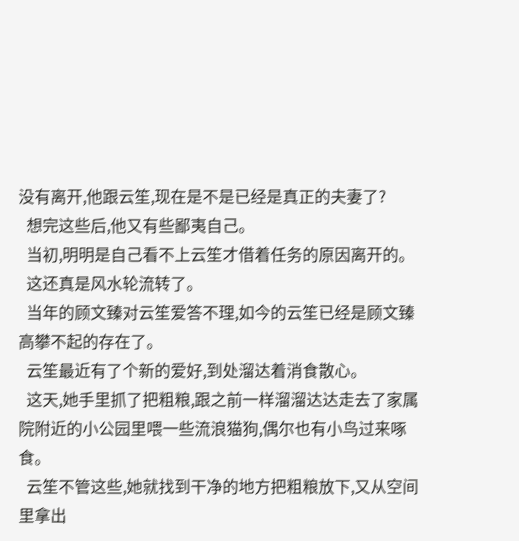没有离开,他跟云笙,现在是不是已经是真正的夫妻了?
  想完这些后,他又有些鄙夷自己。
  当初,明明是自己看不上云笙才借着任务的原因离开的。
  这还真是风水轮流转了。
  当年的顾文臻对云笙爱答不理,如今的云笙已经是顾文臻高攀不起的存在了。
  云笙最近有了个新的爱好,到处溜达着消食散心。
  这天,她手里抓了把粗粮,跟之前一样溜溜达达走去了家属院附近的小公园里喂一些流浪猫狗,偶尔也有小鸟过来啄食。
  云笙不管这些,她就找到干净的地方把粗粮放下,又从空间里拿出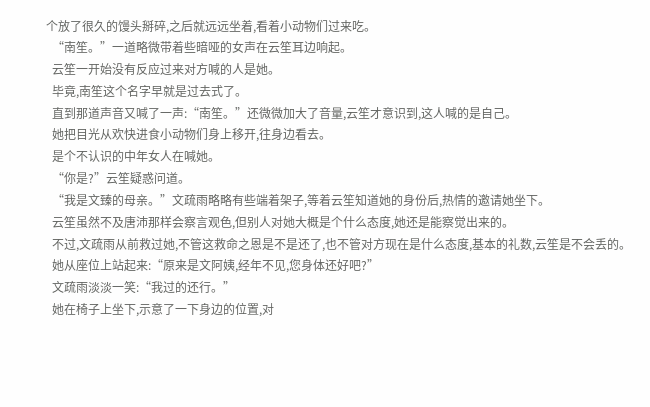个放了很久的馒头掰碎,之后就远远坐着,看着小动物们过来吃。
  “南笙。”一道略微带着些暗哑的女声在云笙耳边响起。
  云笙一开始没有反应过来对方喊的人是她。
  毕竟,南笙这个名字早就是过去式了。
  直到那道声音又喊了一声:“南笙。”还微微加大了音量,云笙才意识到,这人喊的是自己。
  她把目光从欢快进食小动物们身上移开,往身边看去。
  是个不认识的中年女人在喊她。
  “你是?”云笙疑惑问道。
  “我是文臻的母亲。”文疏雨略略有些端着架子,等着云笙知道她的身份后,热情的邀请她坐下。
  云笙虽然不及唐沛那样会察言观色,但别人对她大概是个什么态度,她还是能察觉出来的。
  不过,文疏雨从前救过她,不管这救命之恩是不是还了,也不管对方现在是什么态度,基本的礼数,云笙是不会丢的。
  她从座位上站起来:“原来是文阿姨,经年不见,您身体还好吧?”
  文疏雨淡淡一笑:“我过的还行。”
  她在椅子上坐下,示意了一下身边的位置,对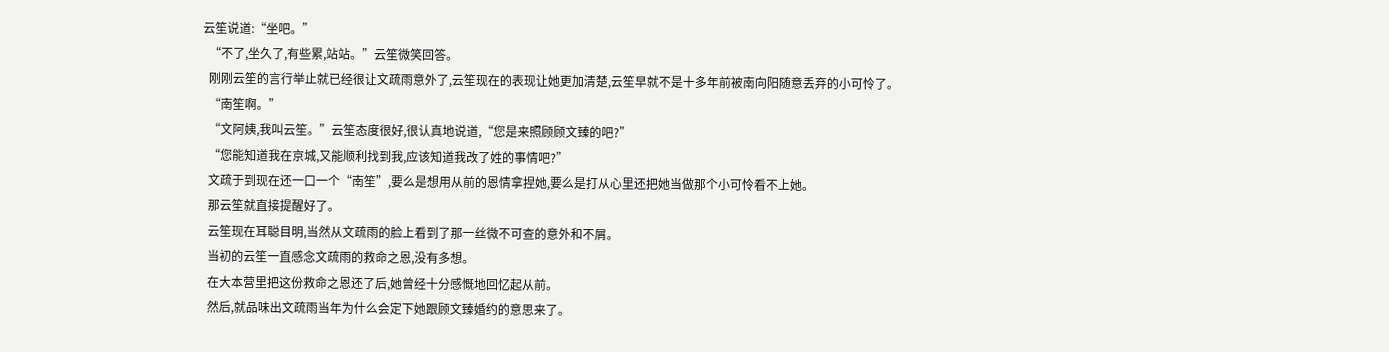云笙说道:“坐吧。”
  “不了,坐久了,有些累,站站。”云笙微笑回答。
  刚刚云笙的言行举止就已经很让文疏雨意外了,云笙现在的表现让她更加清楚,云笙早就不是十多年前被南向阳随意丢弃的小可怜了。
  “南笙啊。”
  “文阿姨,我叫云笙。”云笙态度很好,很认真地说道,“您是来照顾顾文臻的吧?”
  “您能知道我在京城,又能顺利找到我,应该知道我改了姓的事情吧?”
  文疏于到现在还一口一个“南笙”,要么是想用从前的恩情拿捏她,要么是打从心里还把她当做那个小可怜看不上她。
  那云笙就直接提醒好了。
  云笙现在耳聪目明,当然从文疏雨的脸上看到了那一丝微不可查的意外和不屑。
  当初的云笙一直感念文疏雨的救命之恩,没有多想。
  在大本营里把这份救命之恩还了后,她曾经十分感慨地回忆起从前。
  然后,就品味出文疏雨当年为什么会定下她跟顾文臻婚约的意思来了。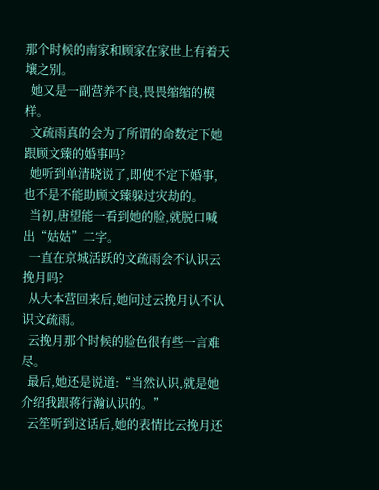那个时候的南家和顾家在家世上有着天壤之别。
  她又是一副营养不良,畏畏缩缩的模样。
  文疏雨真的会为了所谓的命数定下她跟顾文臻的婚事吗?
  她听到单清晓说了,即使不定下婚事,也不是不能助顾文臻躲过灾劫的。
  当初,唐望能一看到她的脸,就脱口喊出“姑姑”二字。
  一直在京城活跃的文疏雨会不认识云挽月吗?
  从大本营回来后,她问过云挽月认不认识文疏雨。
  云挽月那个时候的脸色很有些一言难尽。
  最后,她还是说道:“当然认识,就是她介绍我跟蒋行瀚认识的。”
  云笙听到这话后,她的表情比云挽月还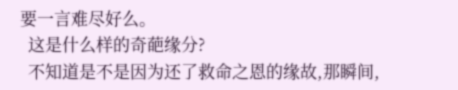要一言难尽好么。
  这是什么样的奇葩缘分?
  不知道是不是因为还了救命之恩的缘故,那瞬间,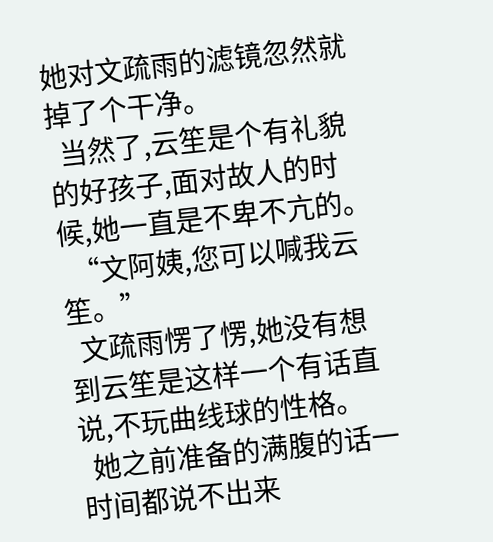她对文疏雨的滤镜忽然就掉了个干净。
  当然了,云笙是个有礼貌的好孩子,面对故人的时候,她一直是不卑不亢的。
  “文阿姨,您可以喊我云笙。”
  文疏雨愣了愣,她没有想到云笙是这样一个有话直说,不玩曲线球的性格。
  她之前准备的满腹的话一时间都说不出来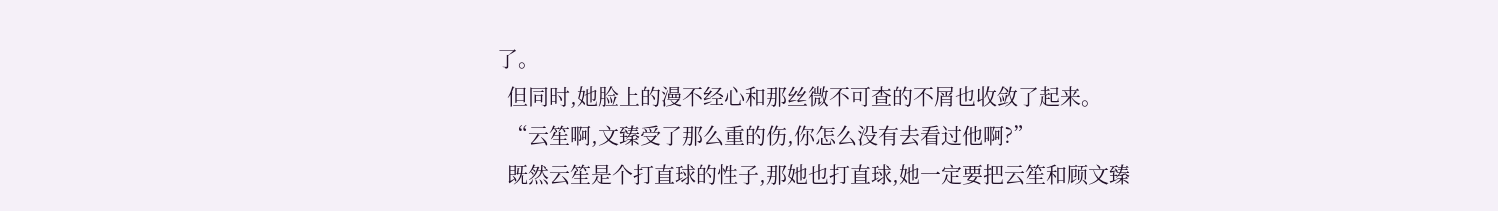了。
  但同时,她脸上的漫不经心和那丝微不可查的不屑也收敛了起来。
  “云笙啊,文臻受了那么重的伤,你怎么没有去看过他啊?”
  既然云笙是个打直球的性子,那她也打直球,她一定要把云笙和顾文臻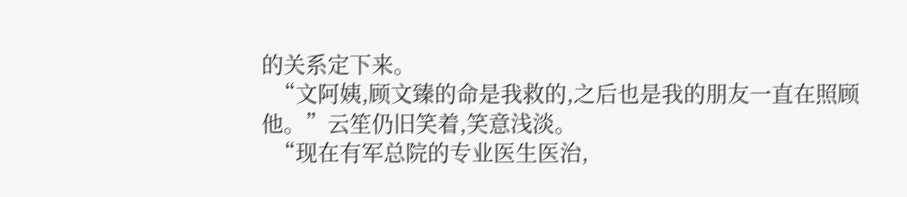的关系定下来。
  “文阿姨,顾文臻的命是我救的,之后也是我的朋友一直在照顾他。”云笙仍旧笑着,笑意浅淡。
  “现在有军总院的专业医生医治,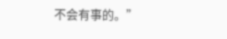不会有事的。”